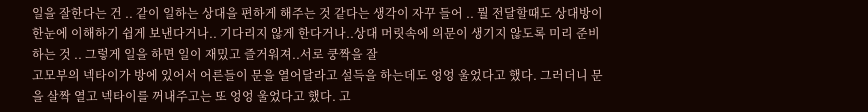일을 잘한다는 건 .. 같이 일하는 상대을 편하게 해주는 것 같다는 생각이 자꾸 들어 .. 뭘 전달할때도 상대방이 한눈에 이해하기 쉽게 보낸다거나.. 기다리지 않게 한다거나..상대 머릿속에 의문이 생기지 않도록 미리 준비하는 것 .. 그렇게 일을 하면 일이 재밌고 즐거워져..서로 쿵짝을 잘
고모부의 넥타이가 방에 있어서 어른들이 문을 열어달라고 설득을 하는데도 엉엉 울었다고 했다. 그러더니 문을 살짝 열고 넥타이를 꺼내주고는 또 엉엉 울었다고 했다. 고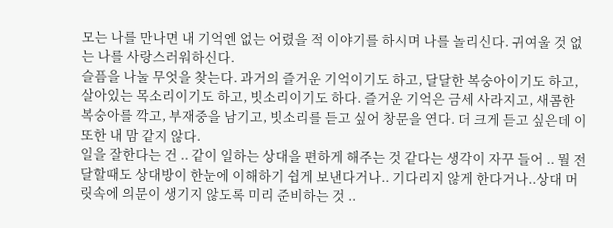모는 나를 만나면 내 기억엔 없는 어렸을 적 이야기를 하시며 나를 놀리신다. 귀여울 것 없는 나를 사랑스러워하신다.
슬픔을 나눌 무엇을 찾는다. 과거의 즐거운 기억이기도 하고, 달달한 복숭아이기도 하고, 살아있는 목소리이기도 하고, 빗소리이기도 하다. 즐거운 기억은 금세 사라지고, 새콤한 복숭아를 깍고, 부재중을 남기고, 빗소리를 듣고 싶어 창문을 연다. 더 크게 듣고 싶은데 이 또한 내 맘 같지 않다.
일을 잘한다는 건 .. 같이 일하는 상대을 편하게 해주는 것 같다는 생각이 자꾸 들어 .. 뭘 전달할때도 상대방이 한눈에 이해하기 쉽게 보낸다거나.. 기다리지 않게 한다거나..상대 머릿속에 의문이 생기지 않도록 미리 준비하는 것 ..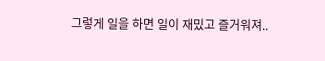그렇게 일을 하면 일이 재밌고 즐거워져..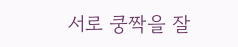서로 쿵짝을 잘